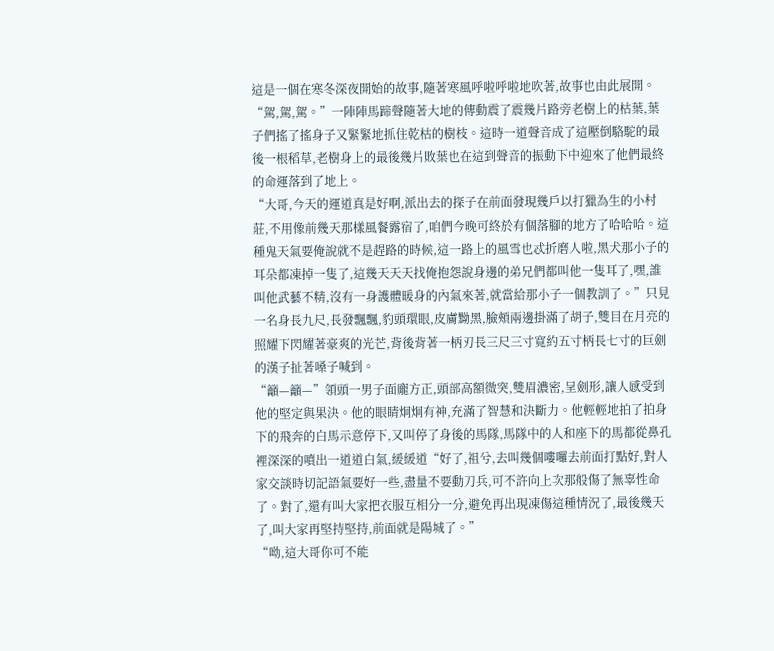這是一個在寒冬深夜開始的故事,隨著寒風呼啦呼啦地吹著,故事也由此展開。
“駕,駕,駕。”一陣陣馬蹄聲隨著大地的傳動震了震幾片路旁老樹上的枯葉,葉子們搖了搖身子又緊緊地抓住乾枯的樹枝。這時一道聲音成了這壓倒駱駝的最後一根稻草,老樹身上的最後幾片敗葉也在這到聲音的振動下中迎來了他們最終的命運落到了地上。
“大哥,今天的運道真是好啊,派出去的探子在前面發現幾戶以打獵為生的小村莊,不用像前幾天那樣風餐露宿了,咱們今晚可終於有個落腳的地方了哈哈哈。這種鬼天氣要俺說就不是趕路的時候,這一路上的風雪也忒折磨人啦,黑犬那小子的耳朵都凍掉一隻了,這幾天天天找俺抱怨說身邊的弟兄們都叫他一隻耳了,嘿,誰叫他武藝不精,沒有一身護體暖身的內氣來著,就當給那小子一個教訓了。”只見一名身長九尺,長發飄飄,豹頭環眼,皮膚黝黑,臉頰兩邊掛滿了胡子,雙目在月亮的照耀下閃耀著豪爽的光芒,背後背著一柄刃長三尺三寸寬約五寸柄長七寸的巨劍的漢子扯著嗓子喊到。
“籲—籲—”領頭一男子面龐方正,頭部高額微突,雙眉濃密,呈劍形,讓人感受到他的堅定與果決。他的眼睛炯炯有神,充滿了智慧和決斷力。他輕輕地拍了拍身下的飛奔的白馬示意停下,又叫停了身後的馬隊,馬隊中的人和座下的馬都從鼻孔裡深深的噴出一道道白氣,緩緩道“好了,祖兮,去叫幾個嘍囉去前面打點好,對人家交談時切記語氣要好一些,盡量不要動刀兵,可不許向上次那般傷了無辜性命了。對了,還有叫大家把衣服互相分一分,避免再出現凍傷這種情況了,最後幾天了,叫大家再堅持堅持,前面就是陽城了。”
“呦,這大哥你可不能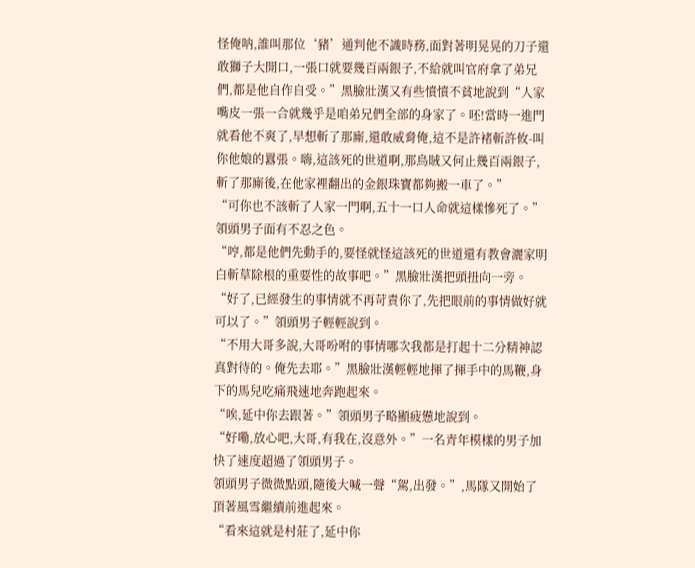怪俺呐,誰叫那位‘豬’通判他不識時務,面對著明晃晃的刀子還敢獅子大開口,一張口就要幾百兩銀子,不給就叫官府拿了弟兄們,都是他自作自受。”黑臉壯漢又有些憤憤不貧地說到“人家嘴皮一張一合就幾乎是咱弟兄們全部的身家了。呸!當時一進門就看他不爽了,早想斬了那廝,還敢威脅俺,這不是許褚斬許攸-叫你他娘的囂張。嗨,這該死的世道啊,那鳥賊又何止幾百兩銀子,斬了那廝後,在他家裡翻出的金銀珠寶都夠搬一車了。”
“可你也不該斬了人家一門啊,五十一口人命就這樣慘死了。”領頭男子面有不忍之色。
“哼,都是他們先動手的,要怪就怪這該死的世道還有教會灑家明白斬草除根的重要性的故事吧。”黑臉壯漢把頭扭向一旁。
“好了,已經發生的事情就不再苛責你了,先把眼前的事情做好就可以了。”領頭男子輕輕說到。
“不用大哥多說,大哥吩咐的事情哪次我都是打起十二分精神認真對待的。俺先去耶。”黑臉壯漢輕輕地揮了揮手中的馬鞭,身下的馬兒吃痛飛速地奔跑起來。
“唉,延中你去跟著。”領頭男子略顯疲憊地說到。
“好嘞,放心吧,大哥,有我在,沒意外。”一名青年模樣的男子加快了速度超過了領頭男子。
領頭男子微微點頭,隨後大喊一聲“駕,出發。”,馬隊又開始了頂著風雪繼續前進起來。
“看來這就是村莊了,延中你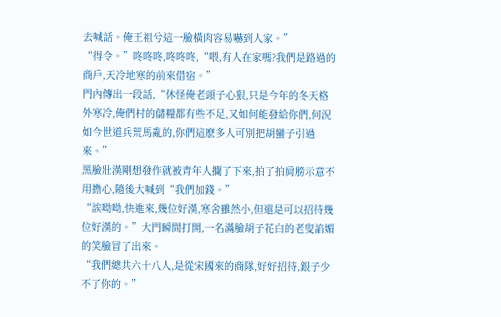去喊話。俺王祖兮這一臉橫肉容易嚇到人家。”
“得令。”咚咚咚,咚咚咚,“喂,有人在家嗎?我們是路過的商戶,天冷地寒的前來借宿。”
門內傳出一段話,“休怪俺老頭子心狠,只是今年的冬天格外寒冷,俺們村的儲糧都有些不足,又如何能發給你們,何況如今世道兵荒馬亂的,你們這麽多人可別把胡蠻子引過來。”
黑臉壯漢剛想發作就被青年人攔了下來,拍了拍肩膀示意不用擔心,隨後大喊到“我們加錢。”
“誒呦呦,快進來,幾位好漢,寒舍雖然小,但還是可以招待幾位好漢的。”大門瞬間打開,一名滿臉胡子花白的老叟諂媚的笑臉冒了出來。
“我們總共六十八人,是從宋國來的商隊,好好招待,銀子少不了你的。”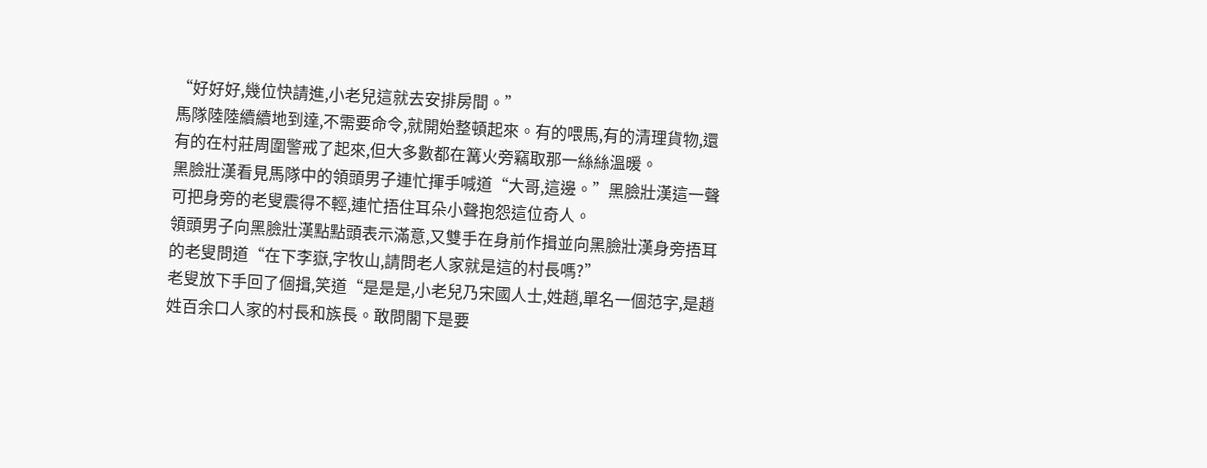“好好好,幾位快請進,小老兒這就去安排房間。”
馬隊陸陸續續地到達,不需要命令,就開始整頓起來。有的喂馬,有的清理貨物,還有的在村莊周圍警戒了起來,但大多數都在篝火旁竊取那一絲絲溫暖。
黑臉壯漢看見馬隊中的領頭男子連忙揮手喊道“大哥,這邊。”黑臉壯漢這一聲可把身旁的老叟震得不輕,連忙捂住耳朵小聲抱怨這位奇人。
領頭男子向黑臉壯漢點點頭表示滿意,又雙手在身前作揖並向黑臉壯漢身旁捂耳的老叟問道“在下李嶽,字牧山,請問老人家就是這的村長嗎?”
老叟放下手回了個揖,笑道“是是是,小老兒乃宋國人士,姓趙,單名一個范字,是趙姓百余口人家的村長和族長。敢問閣下是要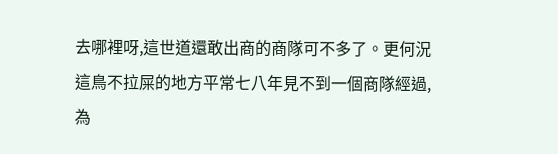去哪裡呀,這世道還敢出商的商隊可不多了。更何況這鳥不拉屎的地方平常七八年見不到一個商隊經過,為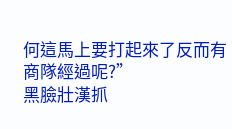何這馬上要打起來了反而有商隊經過呢?”
黑臉壯漢抓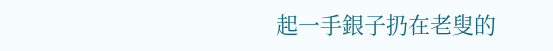起一手銀子扔在老叟的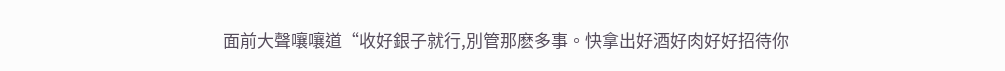面前大聲嚷嚷道“收好銀子就行,別管那麽多事。快拿出好酒好肉好好招待你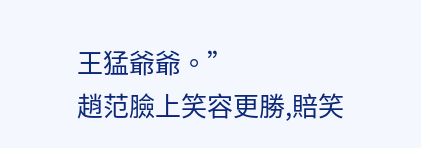王猛爺爺。”
趙范臉上笑容更勝,賠笑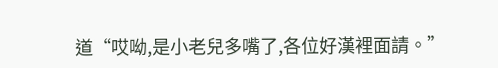道“哎呦,是小老兒多嘴了,各位好漢裡面請。”